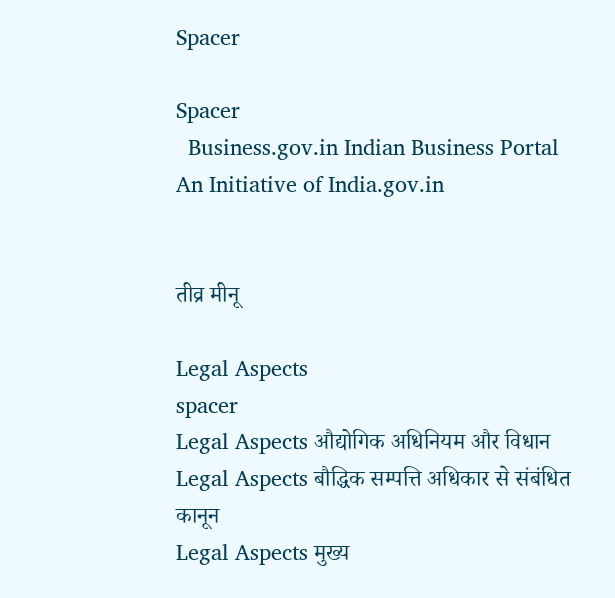Spacer

Spacer
  Business.gov.in Indian Business Portal
An Initiative of India.gov.in


तीव्र मीनू

Legal Aspects
spacer
Legal Aspects औद्योगिक अधिनियम और विधान
Legal Aspects बौद्धिक सम्‍पत्ति अधिकार से संबंधित कानून
Legal Aspects मुख्‍य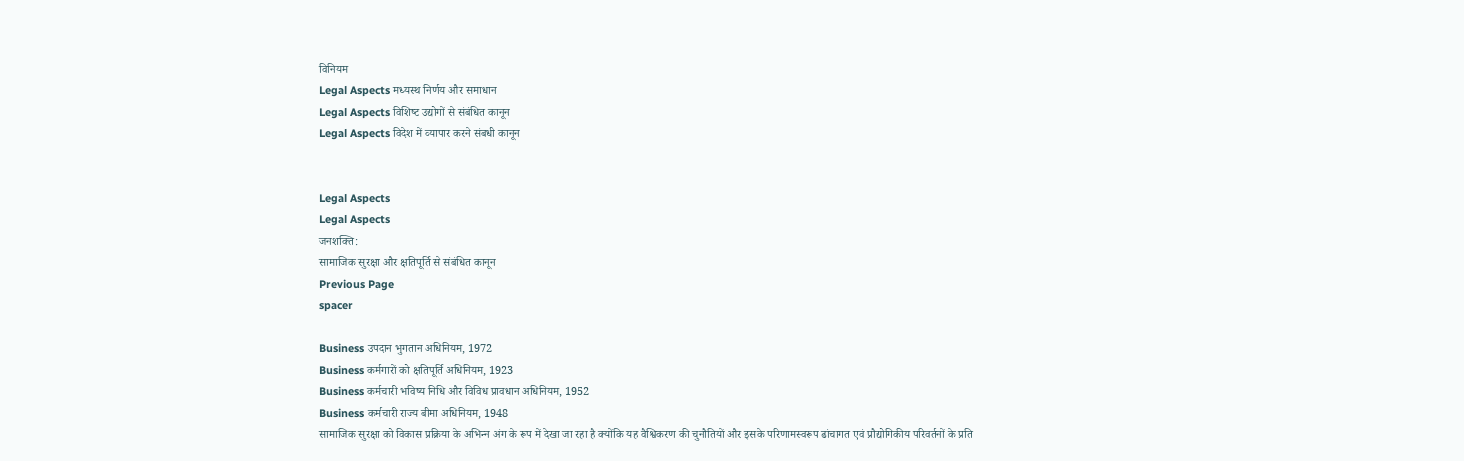विनियम
Legal Aspects मध्‍यस्‍थ निर्णय और समाधान
Legal Aspects विशिष्‍ट उद्योगों से संबंधित कानून
Legal Aspects विदेश में व्‍यापार करने संबधी कानून


Legal Aspects
Legal Aspects
जनशक्ति:
सामाजिक सुरक्षा और क्षतिपूर्ति से संबंधित कानून
Previous Page
spacer

Business उपदान भुगतान अधिनियम, 1972
Business कर्मगारों को क्षतिपूर्ति अधिनियम, 1923
Business कर्मचारी भविष्‍य निधि और विविध प्रावधान अधिनियम, 1952
Business कर्मचारी राज्‍य बीमा अधिनियम, 1948
सामाजिक सुरक्षा को विकास प्रक्रिया के अभिन्‍न अंग के रूप में देखा जा रहा है क्‍योंकि यह वैश्विकरण की चुनौतियों और इसके परिणामस्‍वरूप ढांचागत एवं प्रौद्योगिकीय परिवर्तनों के प्रति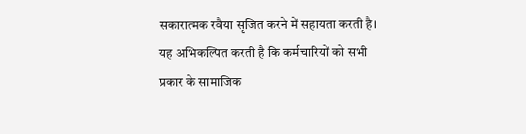सकारात्‍मक रवैया सृजित करने में सहायता करती है। यह अभिकल्पित करती है कि कर्मचारियों को सभी प्रकार के सामाजिक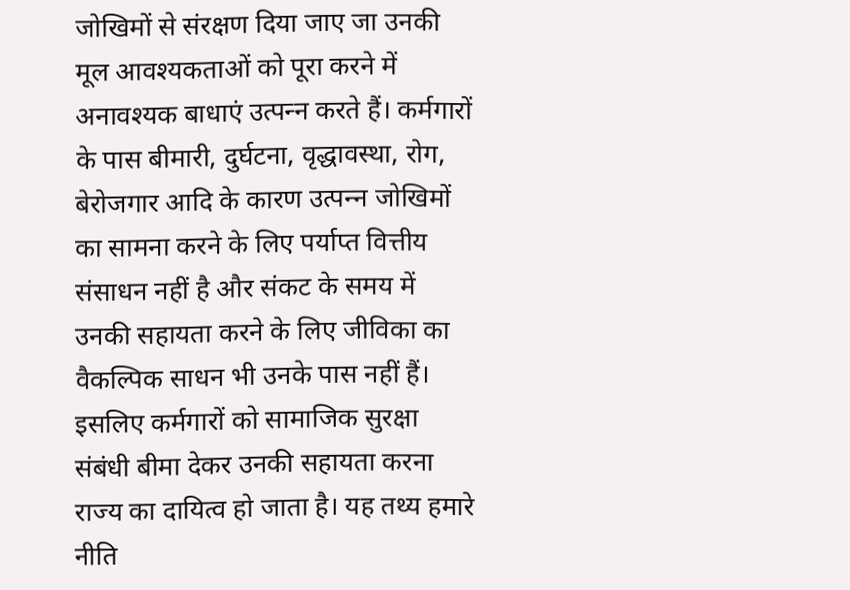जोखिमों से संरक्षण दिया जाए जा उनकी मूल आवश्‍यकताओं को पूरा करने में अनावश्‍यक बाधाएं उत्‍पन्‍न करते हैं। कर्मगारों के पास बीमारी, दुर्घटना, वृद्धावस्‍था, रोग, बेरोजगार आदि के कारण उत्‍पन्‍न जोखिमों का सामना करने के लिए पर्याप्‍त वित्तीय संसाधन नहीं है और संकट के समय में उनकी सहायता करने के लिए जीविका का वैकल्पिक साधन भी उनके पास नहीं हैं। इसलिए कर्मगारों को सामाजिक सुरक्षा संबंधी बीमा देकर उनकी सहायता करना राज्‍य का दायित्‍व हो जाता है। यह तथ्‍य हमारे नीति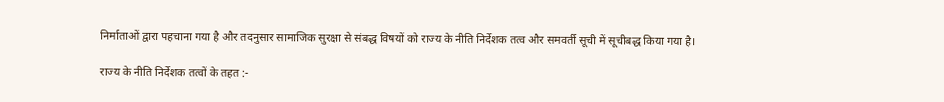निर्माताओं द्वारा पहचाना गया है और तदनुसार सामाजिक सुरक्षा से संबद्ध विषयों को राज्‍य के नीति निर्देशक तत्‍व और समवर्ती सूची में सूचीबद्ध किया गया है।

राज्‍य के नीति निर्देशक तत्‍वों के तहत :-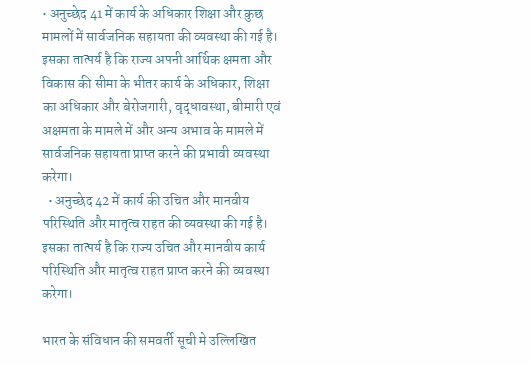• अनुच्‍छेद 41 में कार्य के अधिकार शिक्षा और कुछ मामलों में सार्वजनिक सहायता की व्‍यवस्‍था की गई है। इसका तात्‍पर्य है कि राज्‍य अपनी आर्थिक क्षमता और विकास की सीमा के भीतर कार्य के अधिकार, शिक्षा का अधिकार और बेरोजगारी, वृद्धावस्‍था, बीमारी एवं अक्षमता के मामले में और अन्‍य अभाव के मामले में सार्वजनिक सहायता प्राप्‍त करने की प्रभावी व्‍यवस्‍था करेगा।
  • अनुच्‍छेद 42 में कार्य की उचित और मानवीय परिस्थिति और मातृत्‍व राहत की व्‍यवस्‍था की गई है। इसका तात्‍पर्य है कि राज्‍य उचित और मानवीय कार्य परिस्थिति और मातृत्‍व राहत प्राप्‍त करने की व्‍यवस्‍था करेगा।

भारत के संविधान की समवर्ती सूची मे उल्लिखित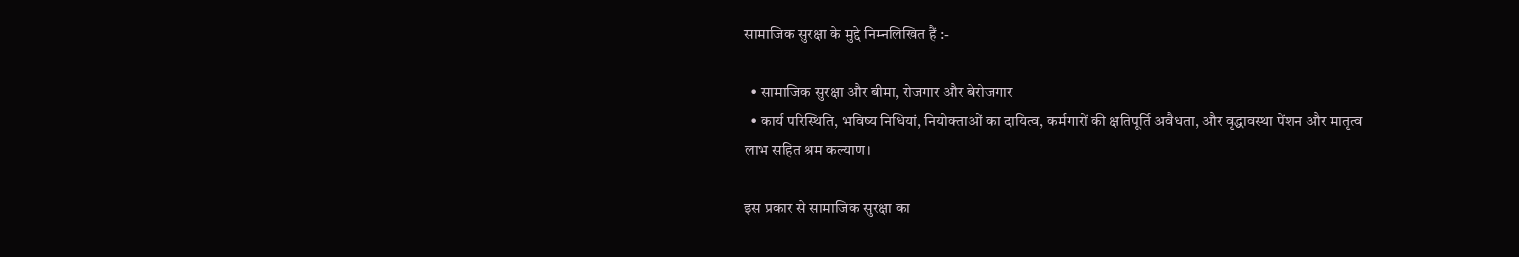सामाजिक सुरक्षा के मुद्दे निम्‍नलिखित हैं :-

  • सामाजिक सुरक्षा और बीमा, रोजगार और बेरोजगार
  • कार्य परिस्थिति, भविष्‍य निधियां, नियोक्‍ताओं का दायित्‍व, कर्मगारों की क्षतिपूर्ति अवैधता, और वृद्धावस्‍था पेंशन और मातृत्‍व लाभ सहित श्रम कल्‍याण।

इस प्रकार से सामाजिक सुरक्षा का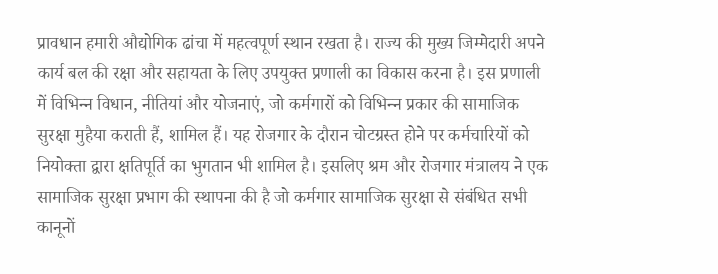प्रावधान हमारी औद्योगिक ढांचा में महत्‍वपूर्ण स्‍थान रखता है। राज्‍य की मुख्‍य जिम्‍मेदारी अपने कार्य बल की रक्षा और सहायता के लिए उपयुक्‍त प्रणाली का विकास करना है। इस प्रणाली में विभिन्‍न विधान, नीतियां और योजनाएं, जो कर्मगारों को विभिन्‍न प्रकार की सामाजिक सुरक्षा मुहैया कराती हैं, शामिल हैं। यह रोजगार के दौरान चोटग्रस्‍त होने पर कर्मचारियों को नियोक्‍ता द्वारा क्षतिपूर्ति का भुगतान भी शामिल है। इसलिए श्रम और रोजगार मंत्रालय ने एक सामाजिक सुरक्षा प्रभाग की स्‍थापना की है जो कर्मगार सामाजिक सुरक्षा से संबंधित सभी कानूनों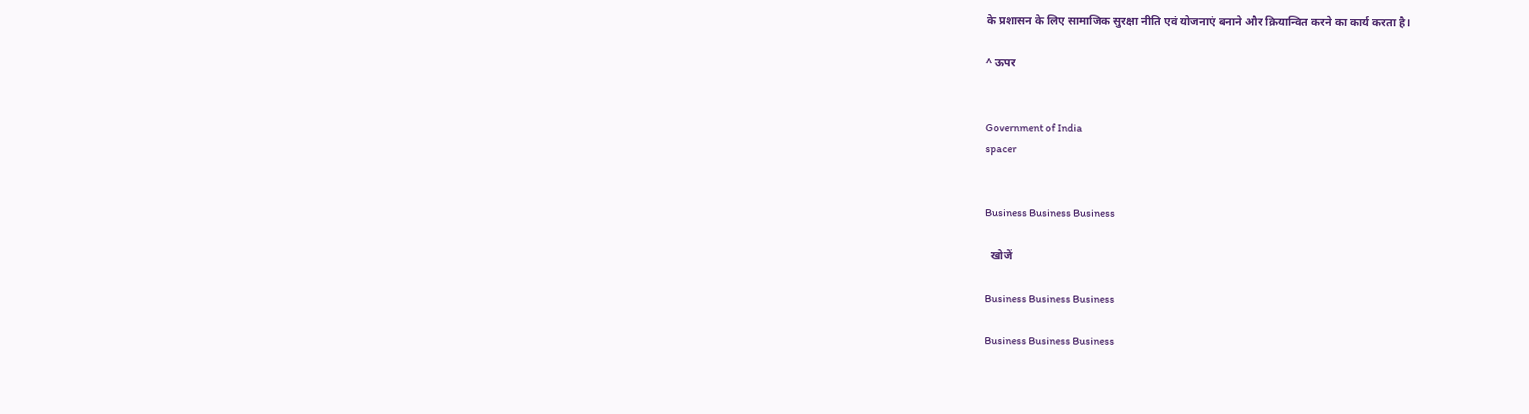के प्रशासन के लिए सामाजिक सुरक्षा नीति एवं योजनाएं बनाने और क्रियान्वित करने का कार्य करता है।

^ ऊपर


Government of India
spacer


Business Business Business

  खोजें

Business Business Business

Business Business Business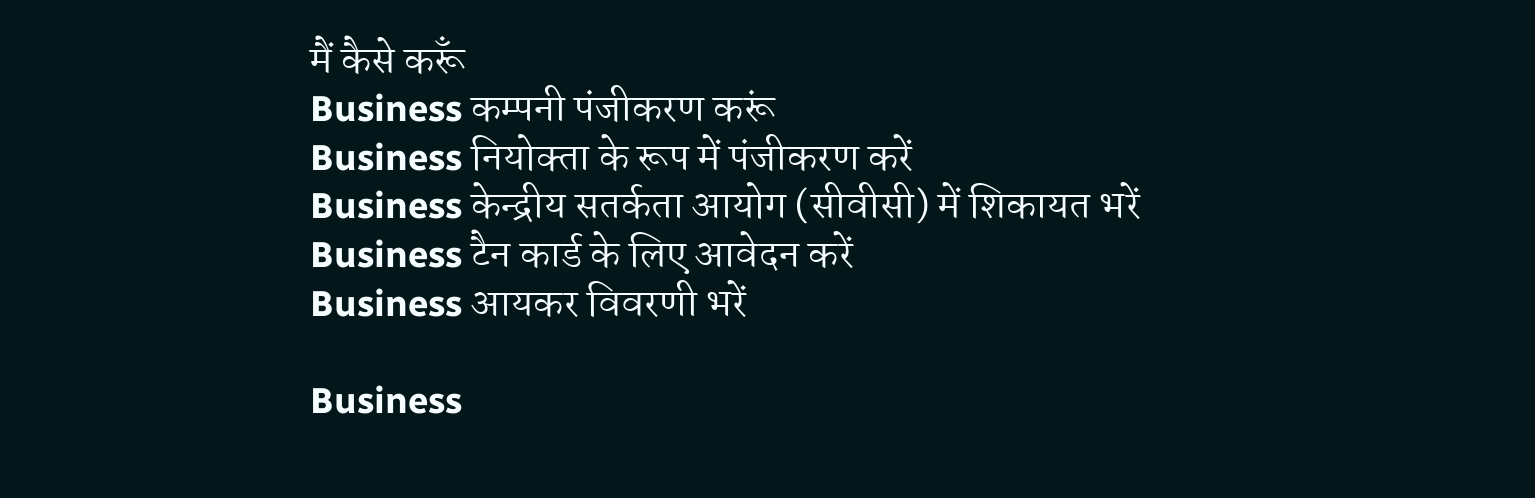मैं कैसे करूँ
Business कम्‍पनी पंजीकरण करूं
Business नियोक्‍ता के रूप में पंजीकरण करें
Business केन्‍द्रीय सतर्कता आयोग (सीवीसी) में शिकायत भरें
Business टैन कार्ड के लिए आवेदन करें
Business आयकर विवरणी भरें

Business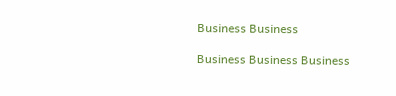Business Business

Business Business Business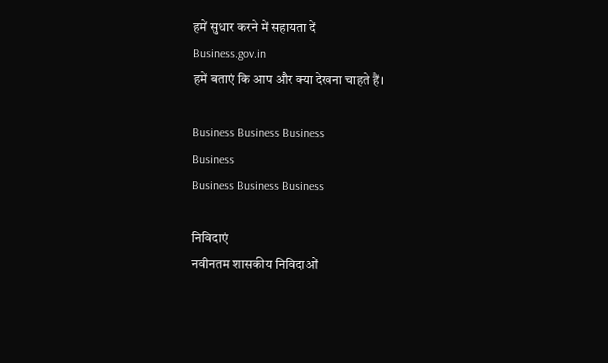हमें सुधार करने में सहायता दें
Business.gov.in
हमें बताएं कि आप और क्‍या देखना चाहते हैं।

Business Business Business
Business
Business Business Business

निविदाएं
नवीनतम शासकीय निविदाओं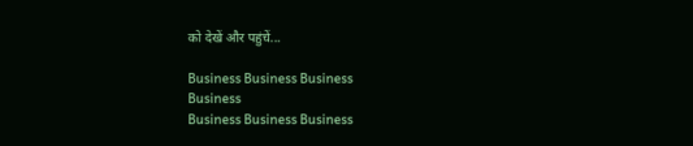को देखें और पहुंचें...

Business Business Business
Business
Business Business Business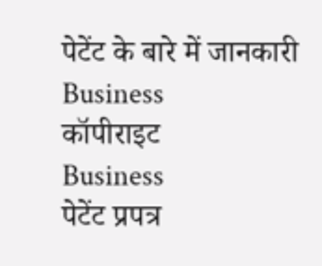पेटेंट के बारे में जानकारी
Business
कॉपीराइट
Business
पेटेंट प्रपत्र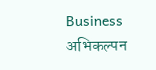Business
अभिकल्पन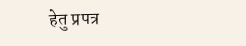हेतु प्रपत्र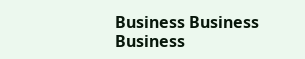Business Business Business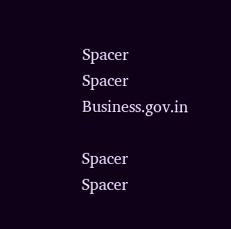Spacer
Spacer
Business.gov.in

Spacer
Spacer